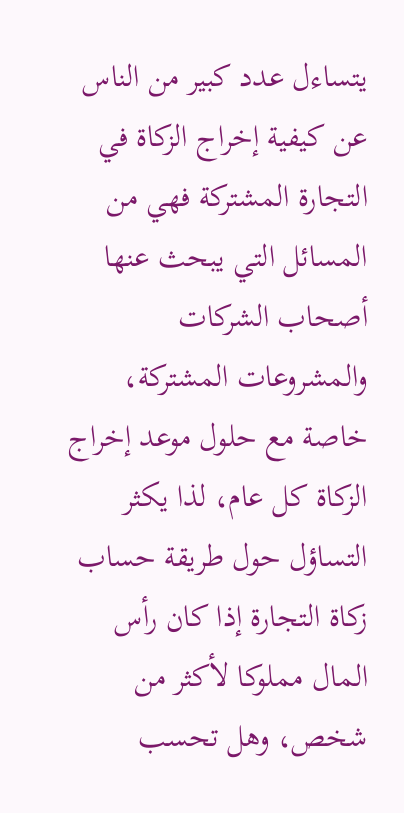يتساءل عدد كبير من الناس عن كيفية إخراج الزكاة في التجارة المشتركة فهي من المسائل التي يبحث عنها أصحاب الشركات والمشروعات المشتركة، خاصة مع حلول موعد إخراج الزكاة كل عام، لذا يكثر التساؤل حول طريقة حساب زكاة التجارة إذا كان رأس المال مملوكا لأكثر من شخص، وهل تحسب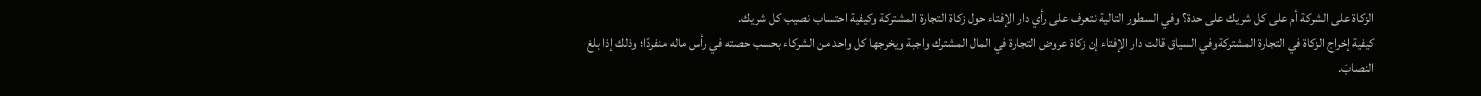الزكاة على الشركة أم على كل شريك على حدة؟ وفي السطور التالية نتعرف على رأي دار الإفتاء حول زكاة التجارة المشتركة وكيفية احتساب نصيب كل شريك.
كيفية إخراج الزكاة في التجارة المشتركةوفي السياق قالت دار الإفتاء إن زكاة عروض التجارة في المال المشترك واجبة ويخرجها كل واحد من الشركاء بحسب حصته في رأس ماله منفردًا؛ وذلك إذا بلغ النصابَ.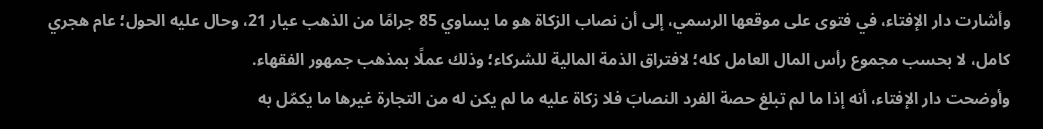وأشارت دار الإفتاء، في فتوى على موقعها الرسمي، إلى أن نصاب الزكاة هو ما يساوي 85 جرامًا من الذهب عيار 21، وحال عليه الحول؛ عام هجري كامل، لا بحسب مجموع رأس المال العامل كله؛ لافتراق الذمة المالية للشركاء؛ وذلك عملًا بمذهب جمهور الفقهاء.
وأوضحت دار الإفتاء، أنه إذا ما لم تبلغ حصة الفرد النصابَ فلا زكاة عليه ما لم يكن له من التجارة غيرها ما يكمّل به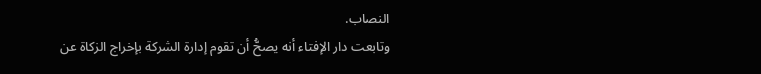النصاب.
وتابعت دار الإفتاء أنه يصحُّ أن تقوم إدارة الشركة بإخراج الزكاة عن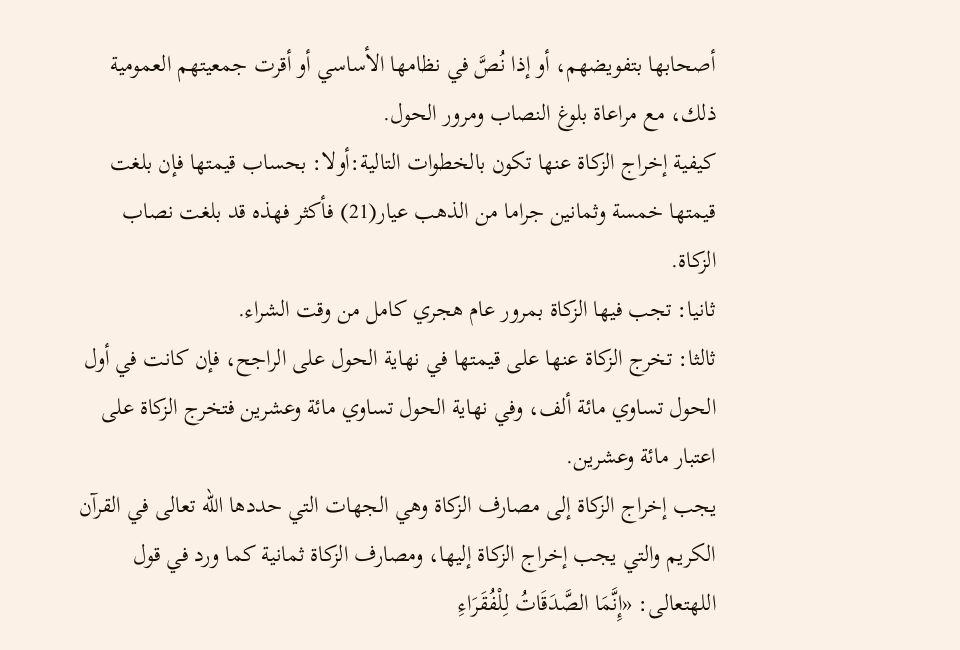أصحابها بتفويضهم، أو إذا نُصَّ في نظامها الأساسي أو أقرت جمعيتهم العمومية ذلك، مع مراعاة بلوغ النصاب ومرور الحول.
كيفية إخراج الزكاة عنها تكون بالخطوات التالية:أولا: بحساب قيمتها فإن بلغت قيمتها خمسة وثمانين جراما من الذهب عيار(21) فأكثر فهذه قد بلغت نصاب الزكاة.
ثانيا: تجب فيها الزكاة بمرور عام هجري كامل من وقت الشراء.
ثالثا: تخرج الزكاة عنها على قيمتها في نهاية الحول على الراجح، فإن كانت في أول الحول تساوي مائة ألف، وفي نهاية الحول تساوي مائة وعشرين فتخرج الزكاة على اعتبار مائة وعشرين.
يجب إخراج الزكاة إلى مصارف الزكاة وهي الجهات التي حددها الله تعالى في القرآن الكريم والتي يجب إخراج الزكاة إليها، ومصارف الزكاة ثمانية كما ورد في قول اللهتعالى: «إِنَّمَا الصَّدَقَاتُ لِلْفُقَرَاءِ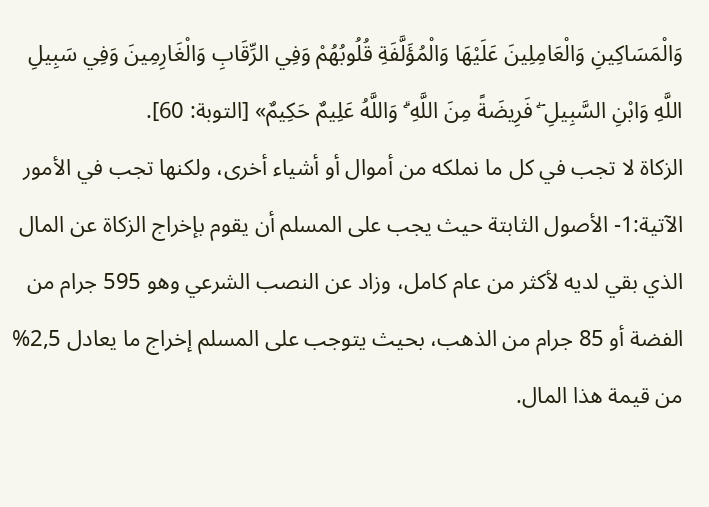وَالْمَسَاكِينِ وَالْعَامِلِينَ عَلَيْهَا وَالْمُؤَلَّفَةِ قُلُوبُهُمْ وَفِي الرِّقَابِ وَالْغَارِمِينَ وَفِي سَبِيلِ اللَّهِ وَابْنِ السَّبِيلِ ۖ فَرِيضَةً مِنَ اللَّهِ ۗ وَاللَّهُ عَلِيمٌ حَكِيمٌ» [التوبة: 60].
الزكاة لا تجب في كل ما نملكه من أموال أو أشياء أخرى، ولكنها تجب في الأمور الآتية:1- الأصول الثابتة حيث يجب على المسلم أن يقوم بإخراج الزكاة عن المال الذي بقي لديه لأكثر من عام كامل، وزاد عن النصب الشرعي وهو 595 جرام من الفضة أو 85 جرام من الذهب، بحيث يتوجب على المسلم إخراج ما يعادل 2,5% من قيمة هذا المال.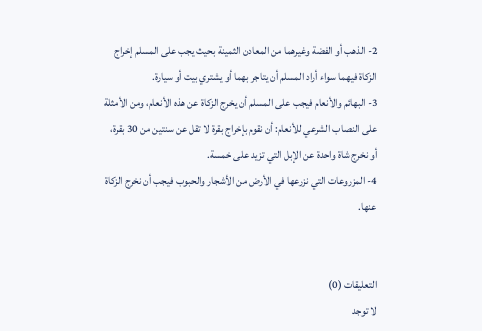2- الذهب أو الفضة وغيرهما من المعادن الثمينة بحيث يجب على المسلم إخراج الزكاة فيهما سواء أراد المسلم أن يتاجر بهما أو يشتري بيت أو سيارة.
3- البهائم والأنعام فيجب على المسلم أن يخرج الزكاة عن هذه الأنعام، ومن الأمثلة على النصاب الشرعي للأنعام: أن نقوم بإخراج بقرة لا تقل عن سنتين من 30 بقرة، أو نخرج شاة واحدة عن الإبل التي تزيد على خمسة.
4- المزروعات التي نزرعها في الأرض من الأشجار والحبوب فيجب أن نخرج الزكاة عنها.


التعليقات (0)
لا توجد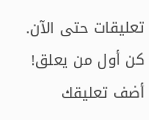تعليقات حتى الآن. كن أول من يعلق!
أضف تعليقك